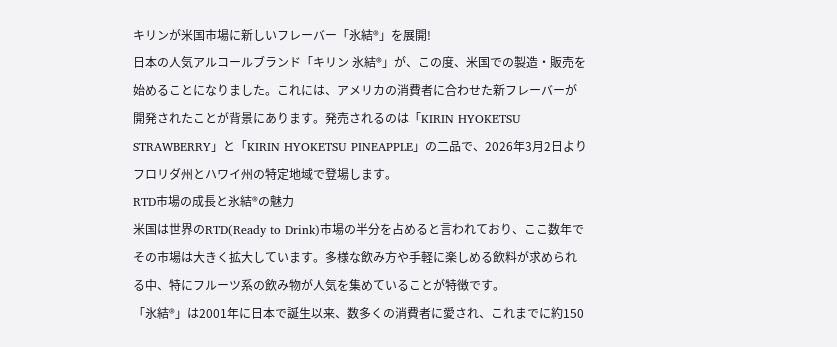キリンが米国市場に新しいフレーバー「氷結®」を展開!
日本の人気アルコールブランド「キリン 氷結®」が、この度、米国での製造・販売を始めることになりました。これには、アメリカの消費者に合わせた新フレーバーが開発されたことが背景にあります。発売されるのは「KIRIN HYOKETSU STRAWBERRY」と「KIRIN HYOKETSU PINEAPPLE」の二品で、2026年3月2日よりフロリダ州とハワイ州の特定地域で登場します。
RTD市場の成長と氷結®の魅力
米国は世界のRTD(Ready to Drink)市場の半分を占めると言われており、ここ数年でその市場は大きく拡大しています。多様な飲み方や手軽に楽しめる飲料が求められる中、特にフルーツ系の飲み物が人気を集めていることが特徴です。
「氷結®」は2001年に日本で誕生以来、数多くの消費者に愛され、これまでに約150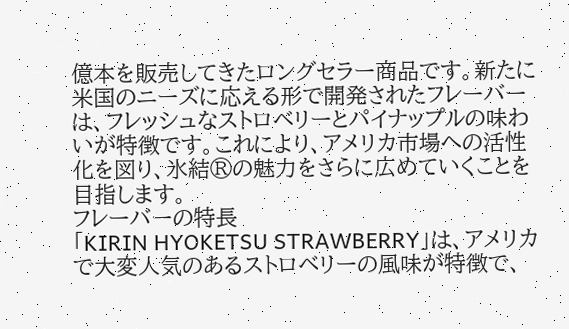億本を販売してきたロングセラー商品です。新たに米国のニーズに応える形で開発されたフレーバーは、フレッシュなストロベリーとパイナップルの味わいが特徴です。これにより、アメリカ市場への活性化を図り、氷結®の魅力をさらに広めていくことを目指します。
フレーバーの特長
「KIRIN HYOKETSU STRAWBERRY」は、アメリカで大変人気のあるストロベリーの風味が特徴で、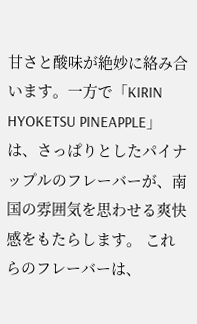甘さと酸味が絶妙に絡み合います。一方で「KIRIN HYOKETSU PINEAPPLE」は、さっぱりとしたパイナップルのフレーバーが、南国の雰囲気を思わせる爽快感をもたらします。 これらのフレーバーは、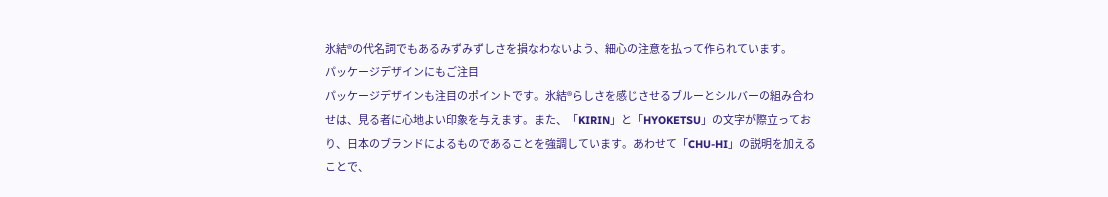氷結®の代名詞でもあるみずみずしさを損なわないよう、細心の注意を払って作られています。
パッケージデザインにもご注目
パッケージデザインも注目のポイントです。氷結®らしさを感じさせるブルーとシルバーの組み合わせは、見る者に心地よい印象を与えます。また、「KIRIN」と「HYOKETSU」の文字が際立っており、日本のブランドによるものであることを強調しています。あわせて「CHU-HI」の説明を加えることで、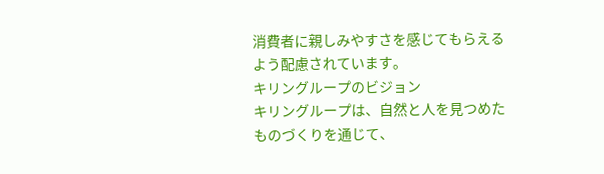消費者に親しみやすさを感じてもらえるよう配慮されています。
キリングループのビジョン
キリングループは、自然と人を見つめたものづくりを通じて、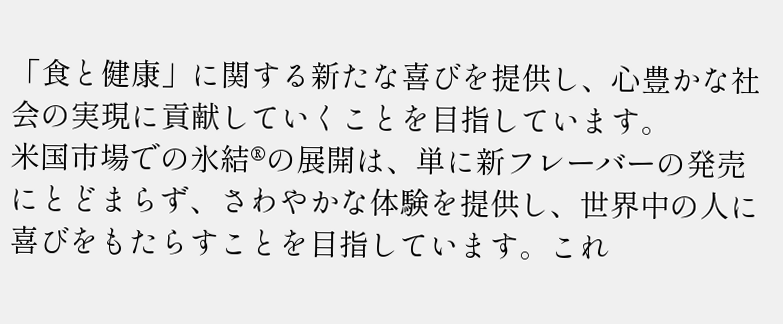「食と健康」に関する新たな喜びを提供し、心豊かな社会の実現に貢献していくことを目指しています。
米国市場での氷結®の展開は、単に新フレーバーの発売にとどまらず、さわやかな体験を提供し、世界中の人に喜びをもたらすことを目指しています。これ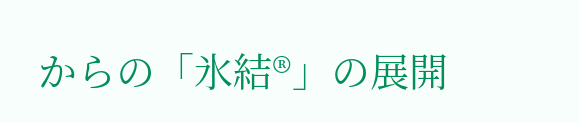からの「氷結®」の展開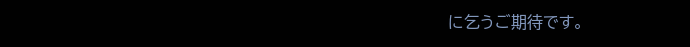に乞うご期待です。